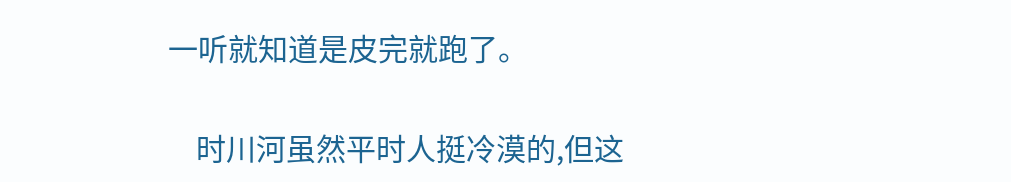一听就知道是皮完就跑了。

    时川河虽然平时人挺冷漠的,但这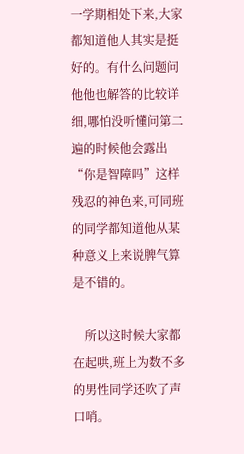一学期相处下来,大家都知道他人其实是挺好的。有什么问题问他他也解答的比较详细,哪怕没听懂问第二遍的时候他会露出“你是智障吗”这样残忍的神色来,可同班的同学都知道他从某种意义上来说脾气算是不错的。

    所以这时候大家都在起哄,班上为数不多的男性同学还吹了声口哨。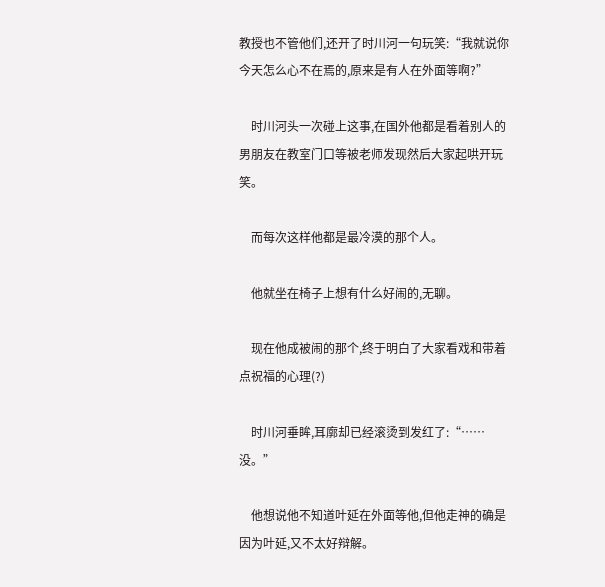教授也不管他们,还开了时川河一句玩笑:“我就说你今天怎么心不在焉的,原来是有人在外面等啊?”

    时川河头一次碰上这事,在国外他都是看着别人的男朋友在教室门口等被老师发现然后大家起哄开玩笑。

    而每次这样他都是最冷漠的那个人。

    他就坐在椅子上想有什么好闹的,无聊。

    现在他成被闹的那个,终于明白了大家看戏和带着点祝福的心理(?)

    时川河垂眸,耳廓却已经滚烫到发红了:“……没。”

    他想说他不知道叶延在外面等他,但他走神的确是因为叶延,又不太好辩解。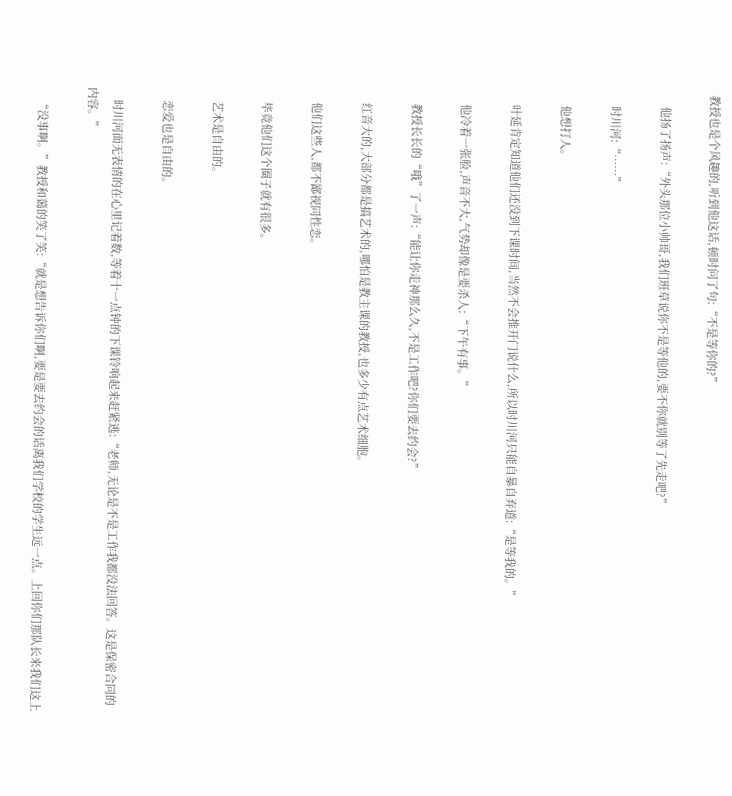教授也是个风趣的,听到他这话,顿时问了句:“不是等你的?”

    他扬了扬声:“外头那位小帅哥,我们班草说你不是等他的,要不你就别等了先走吧?”

    时川河:“……”

    他想打人。

    叶延肯定知道他们还没到下课时间,当然不会推开门说什么,所以时川河只能自暴自弃道:“是等我的。”

    他冷着一张脸,声音不大,气势却像是要杀人:“下午有事。”

    教授长长的“哦”了一声:“能让你走神那么久,不是工作吧?你们要去约会?”

    红音大的,大部分都是搞艺术的,哪怕是教主课的教授,也多少有点艺术细胞。

    他们这些人,都不鄙视同性恋。

    毕竟他们这个圈子就有很多。

    艺术是自由的。

    恋爱也是自由的。

    时川河面无表情的在心里记着数,等着十一点钟的下课铃响起来赶紧逃:“老师,无论是不是工作我都没法回答。这是保密合同的内容。”

    “没事啊。”教授和蔼的笑了笑:“就是想告诉你们啊,要是要去约会的话离我们学校的学生远一点。上回你们那队长来我们这上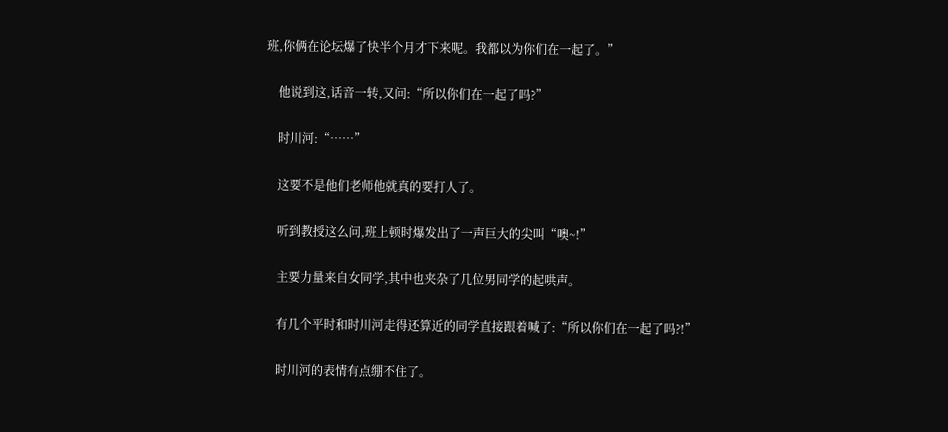班,你俩在论坛爆了快半个月才下来呢。我都以为你们在一起了。”

    他说到这,话音一转,又问:“所以你们在一起了吗?”

    时川河:“……”

    这要不是他们老师他就真的要打人了。

    听到教授这么问,班上顿时爆发出了一声巨大的尖叫“噢~!”

    主要力量来自女同学,其中也夹杂了几位男同学的起哄声。

    有几个平时和时川河走得还算近的同学直接跟着喊了:“所以你们在一起了吗?!”

    时川河的表情有点绷不住了。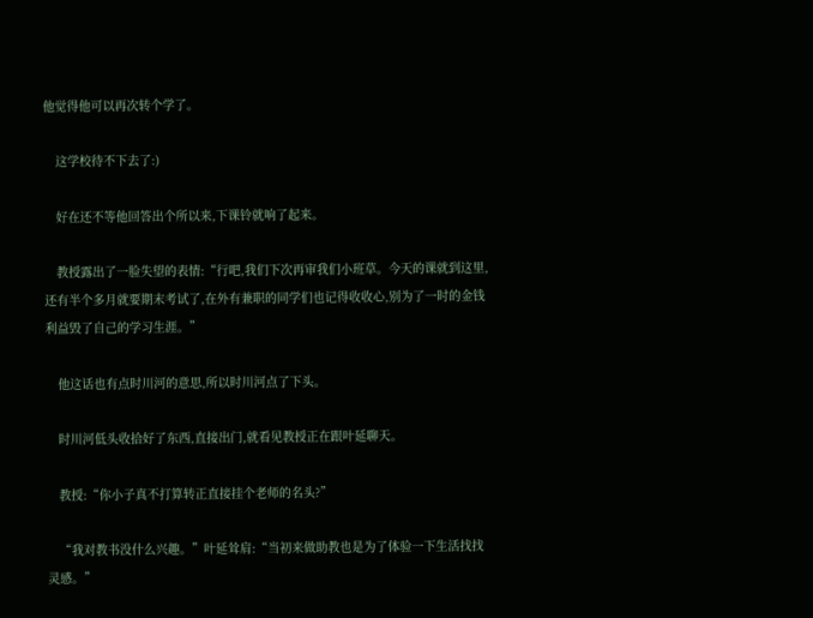他觉得他可以再次转个学了。

    这学校待不下去了:)

    好在还不等他回答出个所以来,下课铃就响了起来。

    教授露出了一脸失望的表情:“行吧,我们下次再审我们小班草。今天的课就到这里,还有半个多月就要期末考试了,在外有兼职的同学们也记得收收心,别为了一时的金钱利益毁了自己的学习生涯。”

    他这话也有点时川河的意思,所以时川河点了下头。

    时川河低头收拾好了东西,直接出门,就看见教授正在跟叶延聊天。

    教授:“你小子真不打算转正直接挂个老师的名头?”

    “我对教书没什么兴趣。”叶延耸肩:“当初来做助教也是为了体验一下生活找找灵感。”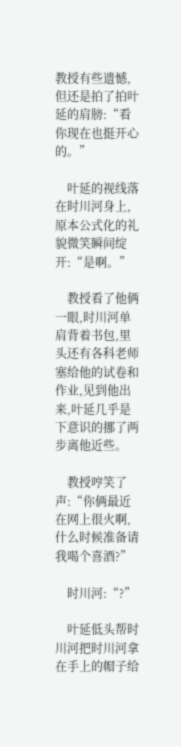教授有些遗憾,但还是拍了拍叶延的肩膀:“看你现在也挺开心的。”

    叶延的视线落在时川河身上,原本公式化的礼貌微笑瞬间绽开:“是啊。”

    教授看了他俩一眼,时川河单肩背着书包,里头还有各科老师塞给他的试卷和作业,见到他出来,叶延几乎是下意识的挪了两步离他近些。

    教授哼笑了声:“你俩最近在网上很火啊,什么时候准备请我喝个喜酒?”

    时川河:“?”

    叶延低头帮时川河把时川河拿在手上的帽子给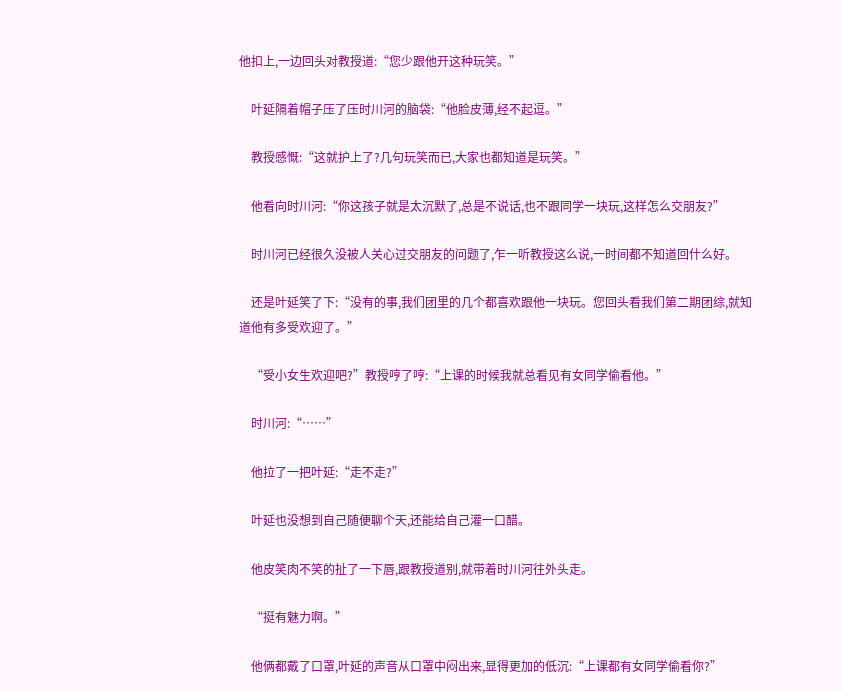他扣上,一边回头对教授道:“您少跟他开这种玩笑。”

    叶延隔着帽子压了压时川河的脑袋:“他脸皮薄,经不起逗。”

    教授感慨:“这就护上了?几句玩笑而已,大家也都知道是玩笑。”

    他看向时川河:“你这孩子就是太沉默了,总是不说话,也不跟同学一块玩,这样怎么交朋友?”

    时川河已经很久没被人关心过交朋友的问题了,乍一听教授这么说,一时间都不知道回什么好。

    还是叶延笑了下:“没有的事,我们团里的几个都喜欢跟他一块玩。您回头看我们第二期团综,就知道他有多受欢迎了。”

    “受小女生欢迎吧?”教授哼了哼:“上课的时候我就总看见有女同学偷看他。”

    时川河:“……”

    他拉了一把叶延:“走不走?”

    叶延也没想到自己随便聊个天,还能给自己灌一口醋。

    他皮笑肉不笑的扯了一下唇,跟教授道别,就带着时川河往外头走。

    “挺有魅力啊。”

    他俩都戴了口罩,叶延的声音从口罩中闷出来,显得更加的低沉:“上课都有女同学偷看你?”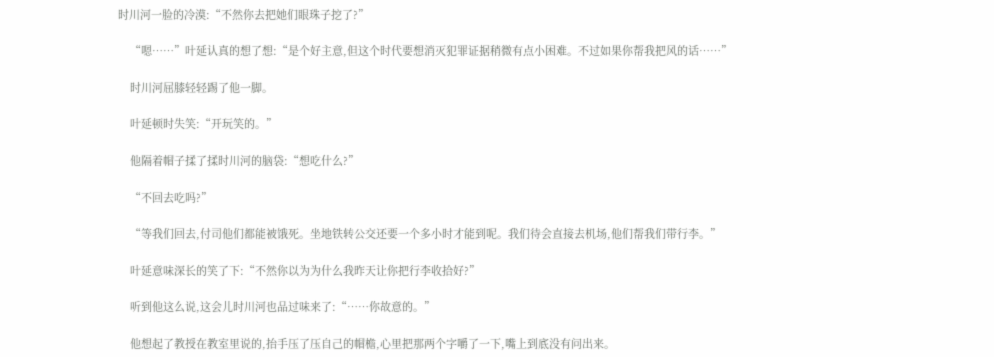时川河一脸的冷漠:“不然你去把她们眼珠子挖了?”

    “嗯……”叶延认真的想了想:“是个好主意,但这个时代要想消灭犯罪证据稍微有点小困难。不过如果你帮我把风的话……”

    时川河屈膝轻轻踢了他一脚。

    叶延顿时失笑:“开玩笑的。”

    他隔着帽子揉了揉时川河的脑袋:“想吃什么?”

    “不回去吃吗?”

    “等我们回去,付司他们都能被饿死。坐地铁转公交还要一个多小时才能到呢。我们待会直接去机场,他们帮我们带行李。”

    叶延意味深长的笑了下:“不然你以为为什么我昨天让你把行李收拾好?”

    听到他这么说,这会儿时川河也品过味来了:“……你故意的。”

    他想起了教授在教室里说的,抬手压了压自己的帽檐,心里把那两个字嚼了一下,嘴上到底没有问出来。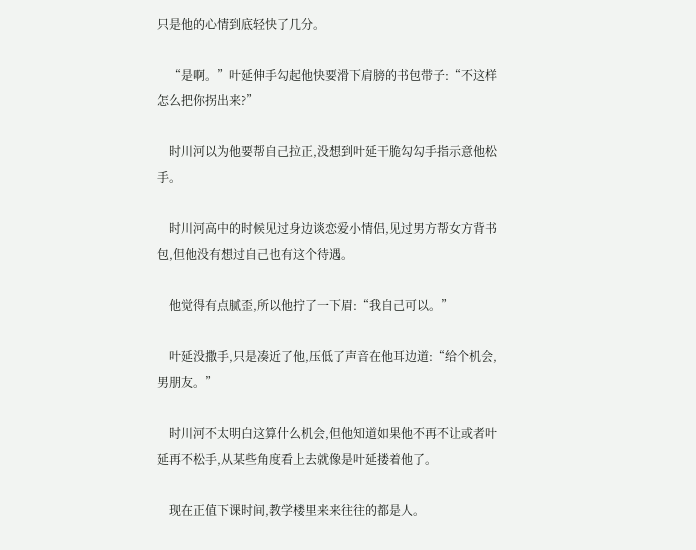只是他的心情到底轻快了几分。

    “是啊。”叶延伸手勾起他快要滑下肩膀的书包带子:“不这样怎么把你拐出来?”

    时川河以为他要帮自己拉正,没想到叶延干脆勾勾手指示意他松手。

    时川河高中的时候见过身边谈恋爱小情侣,见过男方帮女方背书包,但他没有想过自己也有这个待遇。

    他觉得有点腻歪,所以他拧了一下眉:“我自己可以。”

    叶延没撒手,只是凑近了他,压低了声音在他耳边道:“给个机会,男朋友。”

    时川河不太明白这算什么机会,但他知道如果他不再不让或者叶延再不松手,从某些角度看上去就像是叶延搂着他了。

    现在正值下课时间,教学楼里来来往往的都是人。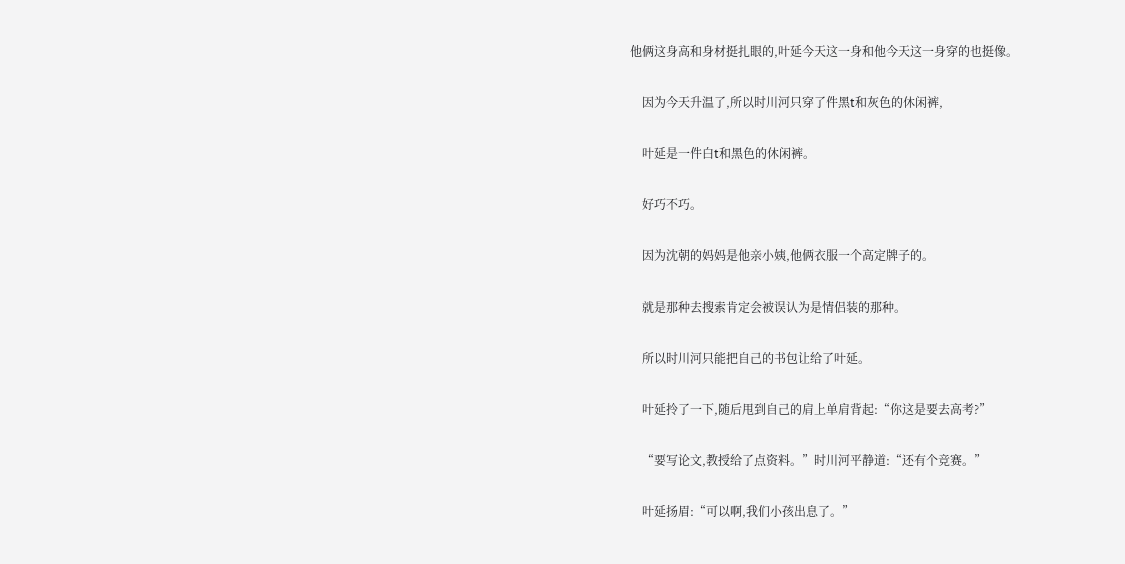他俩这身高和身材挺扎眼的,叶延今天这一身和他今天这一身穿的也挺像。

    因为今天升温了,所以时川河只穿了件黑t和灰色的休闲裤,

    叶延是一件白t和黑色的休闲裤。

    好巧不巧。

    因为沈朝的妈妈是他亲小姨,他俩衣服一个高定牌子的。

    就是那种去搜索肯定会被误认为是情侣装的那种。

    所以时川河只能把自己的书包让给了叶延。

    叶延拎了一下,随后甩到自己的肩上单肩背起:“你这是要去高考?”

    “要写论文,教授给了点资料。”时川河平静道:“还有个竞赛。”

    叶延扬眉:“可以啊,我们小孩出息了。”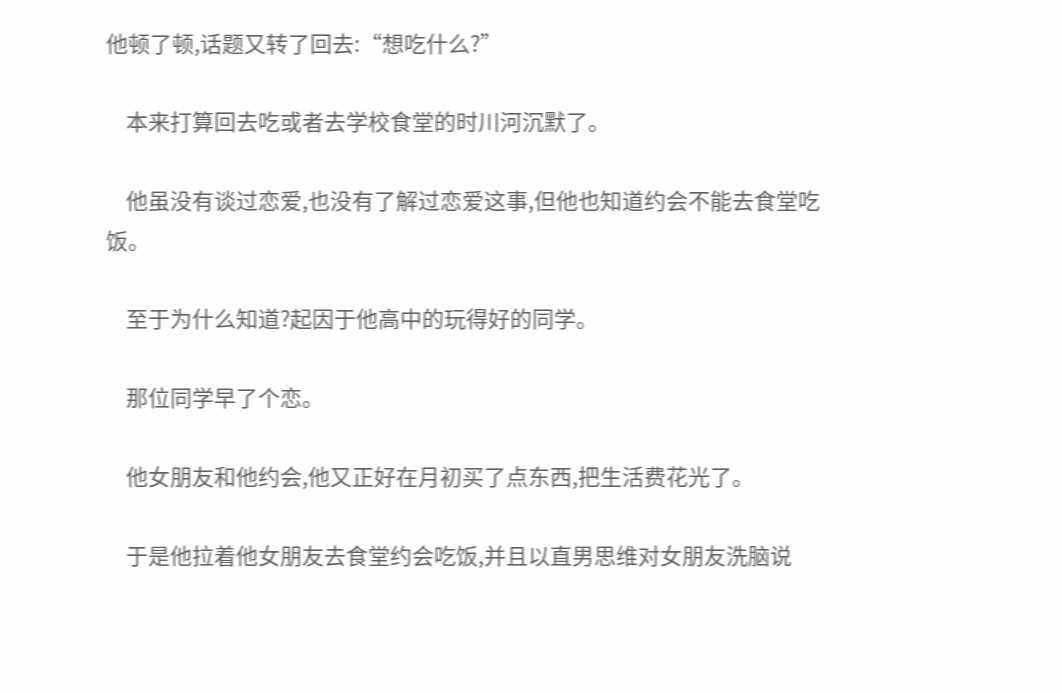他顿了顿,话题又转了回去:“想吃什么?”

    本来打算回去吃或者去学校食堂的时川河沉默了。

    他虽没有谈过恋爱,也没有了解过恋爱这事,但他也知道约会不能去食堂吃饭。

    至于为什么知道?起因于他高中的玩得好的同学。

    那位同学早了个恋。

    他女朋友和他约会,他又正好在月初买了点东西,把生活费花光了。

    于是他拉着他女朋友去食堂约会吃饭,并且以直男思维对女朋友洗脑说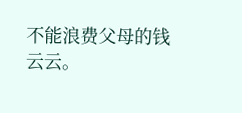不能浪费父母的钱云云。